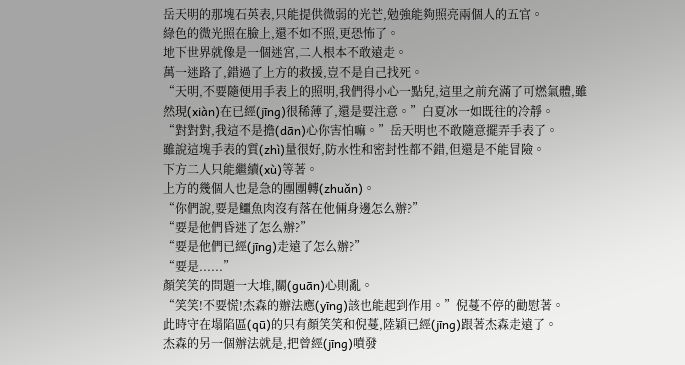岳天明的那塊石英表,只能提供微弱的光芒,勉強能夠照亮兩個人的五官。
綠色的微光照在臉上,還不如不照,更恐怖了。
地下世界就像是一個迷宮,二人根本不敢遠走。
萬一迷路了,錯過了上方的救援,豈不是自己找死。
“天明,不要隨便用手表上的照明,我們得小心一點兒,這里之前充滿了可燃氣體,雖然現(xiàn)在已經(jīng)很稀薄了,還是要注意。”白夏冰一如既往的冷靜。
“對對對,我這不是擔(dān)心你害怕嘛。”岳天明也不敢隨意擺弄手表了。
雖說這塊手表的質(zhì)量很好,防水性和密封性都不錯,但還是不能冒險。
下方二人只能繼續(xù)等著。
上方的幾個人也是急的團團轉(zhuǎn)。
“你們說,要是鱷魚肉沒有落在他倆身邊怎么辦?”
“要是他們昏迷了怎么辦?”
“要是他們已經(jīng)走遠了怎么辦?”
“要是......”
顏笑笑的問題一大堆,關(guān)心則亂。
“笑笑!不要慌!杰森的辦法應(yīng)該也能起到作用。”倪蔓不停的勸慰著。
此時守在塌陷區(qū)的只有顏笑笑和倪蔓,陸穎已經(jīng)跟著杰森走遠了。
杰森的另一個辦法就是,把曾經(jīng)噴發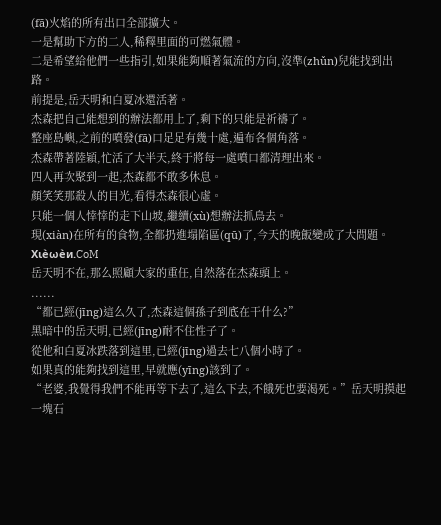(fā)火焰的所有出口全部擴大。
一是幫助下方的二人,稀釋里面的可燃氣體。
二是希望給他們一些指引,如果能夠順著氣流的方向,沒準(zhǔn)兒能找到出路。
前提是,岳天明和白夏冰還活著。
杰森把自己能想到的辦法都用上了,剩下的只能是祈禱了。
整座島嶼,之前的噴發(fā)口足足有幾十處,遍布各個角落。
杰森帶著陸穎,忙活了大半天,終于將每一處噴口都清理出來。
四人再次聚到一起,杰森都不敢多休息。
顏笑笑那殺人的目光,看得杰森很心虛。
只能一個人悻悻的走下山坡,繼續(xù)想辦法抓鳥去。
現(xiàn)在所有的食物,全都扔進塌陷區(qū)了,今天的晚飯變成了大問題。Xιèωèи.CoM
岳天明不在,那么照顧大家的重任,自然落在杰森頭上。
......
“都已經(jīng)這么久了,杰森這個孫子到底在干什么?”
黑暗中的岳天明,已經(jīng)耐不住性子了。
從他和白夏冰跌落到這里,已經(jīng)過去七八個小時了。
如果真的能夠找到這里,早就應(yīng)該到了。
“老婆,我覺得我們不能再等下去了,這么下去,不餓死也要渴死。”岳天明摸起一塊石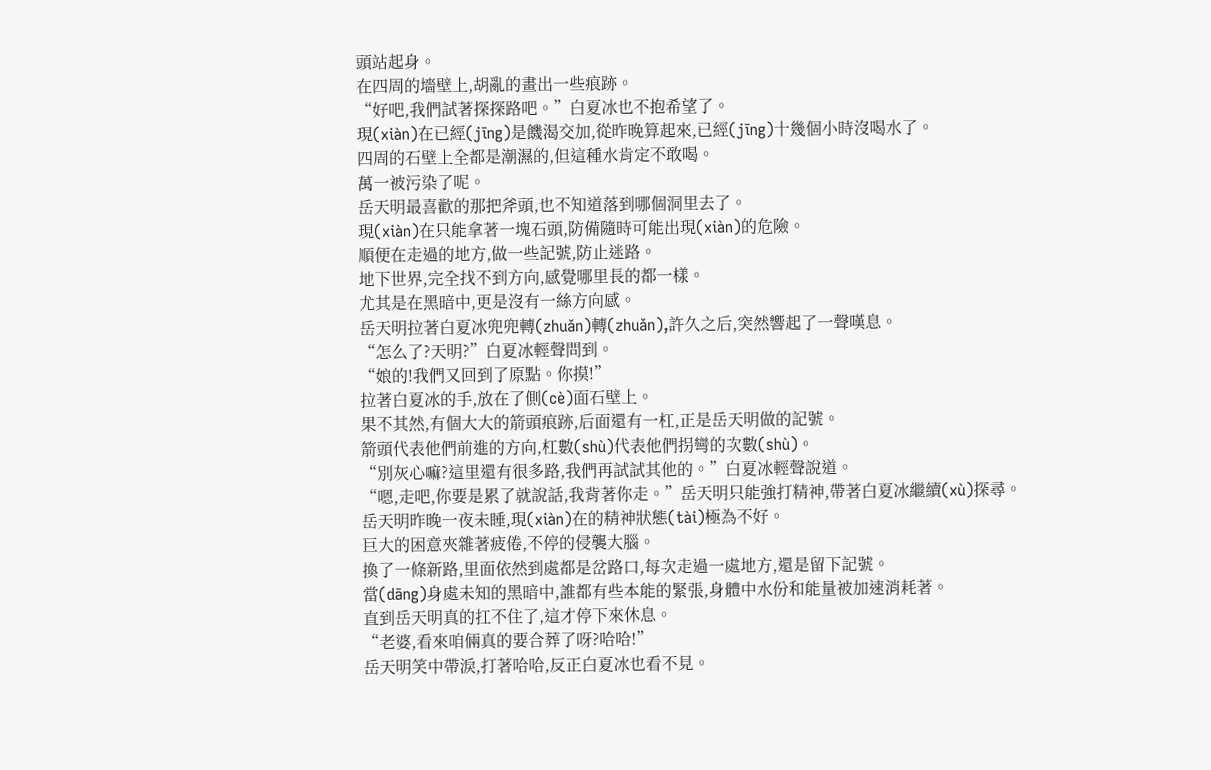頭站起身。
在四周的墻壁上,胡亂的畫出一些痕跡。
“好吧,我們試著探探路吧。”白夏冰也不抱希望了。
現(xiàn)在已經(jīng)是饑渴交加,從昨晚算起來,已經(jīng)十幾個小時沒喝水了。
四周的石壁上全都是潮濕的,但這種水肯定不敢喝。
萬一被污染了呢。
岳天明最喜歡的那把斧頭,也不知道落到哪個洞里去了。
現(xiàn)在只能拿著一塊石頭,防備隨時可能出現(xiàn)的危險。
順便在走過的地方,做一些記號,防止迷路。
地下世界,完全找不到方向,感覺哪里長的都一樣。
尤其是在黑暗中,更是沒有一絲方向感。
岳天明拉著白夏冰兜兜轉(zhuǎn)轉(zhuǎn),許久之后,突然響起了一聲嘆息。
“怎么了?天明?”白夏冰輕聲問到。
“娘的!我們又回到了原點。你摸!”
拉著白夏冰的手,放在了側(cè)面石壁上。
果不其然,有個大大的箭頭痕跡,后面還有一杠,正是岳天明做的記號。
箭頭代表他們前進的方向,杠數(shù)代表他們拐彎的次數(shù)。
“別灰心嘛?這里還有很多路,我們再試試其他的。”白夏冰輕聲說道。
“嗯,走吧,你要是累了就說話,我背著你走。”岳天明只能強打精神,帶著白夏冰繼續(xù)探尋。
岳天明昨晚一夜未睡,現(xiàn)在的精神狀態(tài)極為不好。
巨大的困意夾雜著疲倦,不停的侵襲大腦。
換了一條新路,里面依然到處都是岔路口,每次走過一處地方,還是留下記號。
當(dāng)身處未知的黑暗中,誰都有些本能的緊張,身體中水份和能量被加速消耗著。
直到岳天明真的扛不住了,這才停下來休息。
“老婆,看來咱倆真的要合葬了呀?哈哈!”
岳天明笑中帶淚,打著哈哈,反正白夏冰也看不見。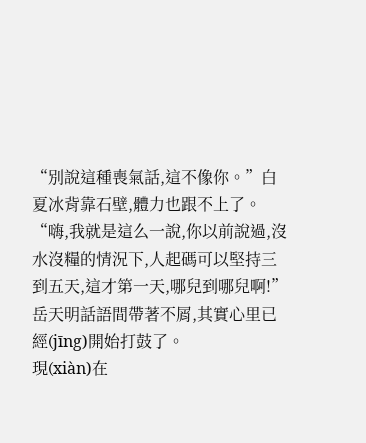“別說這種喪氣話,這不像你。”白夏冰背靠石壁,體力也跟不上了。
“嗨,我就是這么一說,你以前說過,沒水沒糧的情況下,人起碼可以堅持三到五天,這才第一天,哪兒到哪兒啊!”岳天明話語間帶著不屑,其實心里已經(jīng)開始打鼓了。
現(xiàn)在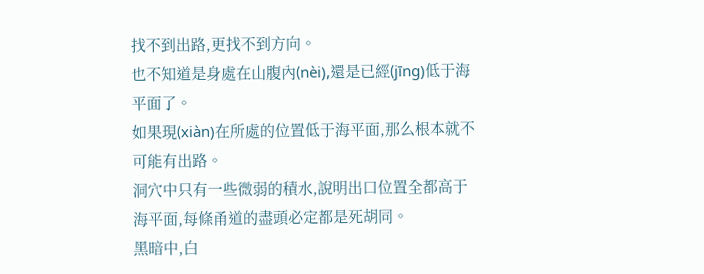找不到出路,更找不到方向。
也不知道是身處在山腹內(nèi),還是已經(jīng)低于海平面了。
如果現(xiàn)在所處的位置低于海平面,那么根本就不可能有出路。
洞穴中只有一些微弱的積水,說明出口位置全都高于海平面,每條甬道的盡頭必定都是死胡同。
黑暗中,白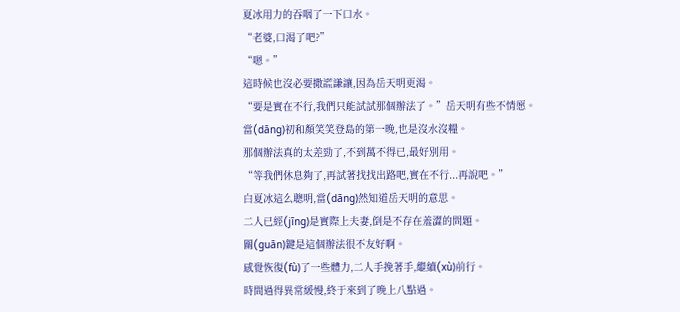夏冰用力的吞咽了一下口水。
“老婆,口渴了吧?”
“嗯。”
這時候也沒必要撒謊謙讓,因為岳天明更渴。
“要是實在不行,我們只能試試那個辦法了。”岳天明有些不情愿。
當(dāng)初和顏笑笑登島的第一晚,也是沒水沒糧。
那個辦法真的太差勁了,不到萬不得已,最好別用。
“等我們休息夠了,再試著找找出路吧,實在不行...再說吧。”
白夏冰這么聰明,當(dāng)然知道岳天明的意思。
二人已經(jīng)是實際上夫妻,倒是不存在羞澀的問題。
關(guān)鍵是這個辦法很不友好啊。
感覺恢復(fù)了一些體力,二人手挽著手,繼續(xù)前行。
時間過得異常緩慢,終于來到了晚上八點過。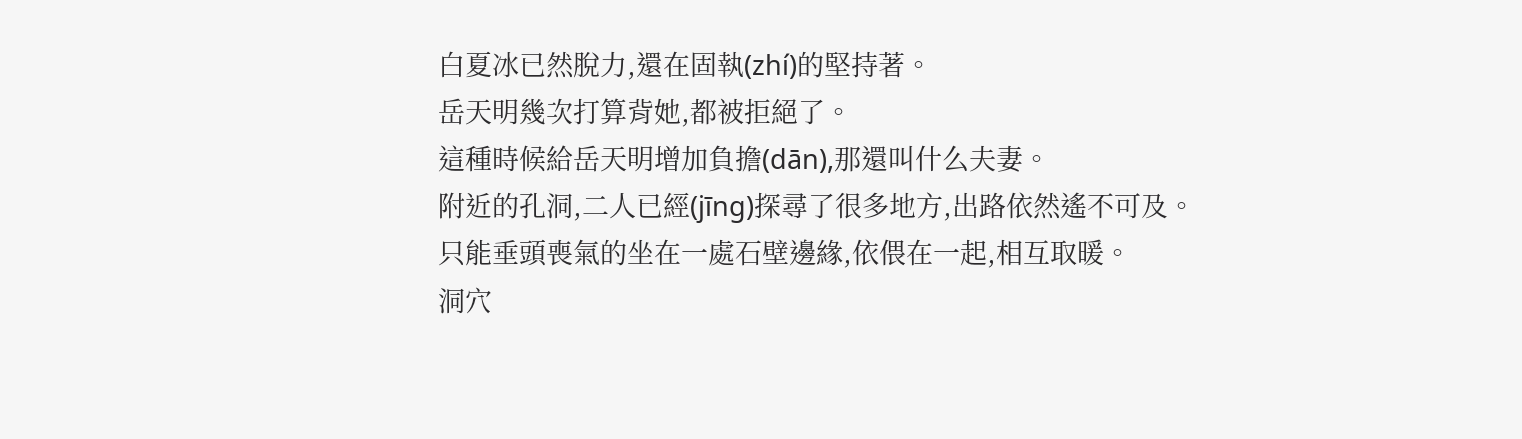白夏冰已然脫力,還在固執(zhí)的堅持著。
岳天明幾次打算背她,都被拒絕了。
這種時候給岳天明增加負擔(dān),那還叫什么夫妻。
附近的孔洞,二人已經(jīng)探尋了很多地方,出路依然遙不可及。
只能垂頭喪氣的坐在一處石壁邊緣,依偎在一起,相互取暖。
洞穴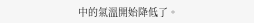中的氣溫開始降低了。